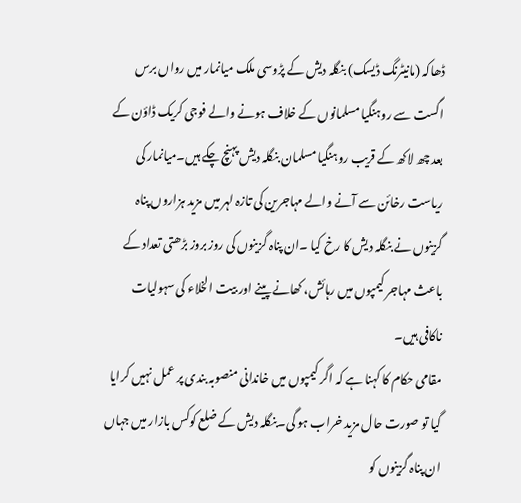ڈھاکہ (مانیٹرنگ ڈیسک) بنگلہ دیش کے پڑوسی ملک میانمار میں رواں برس اگست سے روہنگیا مسلمانوں کے خلاف ہونے والے فوجی کریک ڈاؤن کے بعد چھ لاکھ کے قریب روہنگیا مسلمان بنگلہ دیش پہنچ چکے ہیں۔میانمار کی ریاست رخائن سے آنے والے مہاجرین کی تازہ لہر میں مزید ہزاروں پناہ گزینوں نے بنگلہ دیش کا رخ کیا ۔ان پناہ گزینوں کی روز بروز بڑھتی تعداد کے باعث مہاجر کیمپوں میں رہائش، کھانے پینے اور بیت الخلاء کی سہولیات ناکافی ہیں۔
مقامی حکام کا کہنا ہے کہ اگر کیمپوں میں خاندانی منصوبہ بندی پر عمل نہیں کرایا گیا تو صورت حال مزید خراب ہو گی۔بنگلہ دیش کے ضلع کوکس بازار میں جہاں ان پناہ گزینوں کو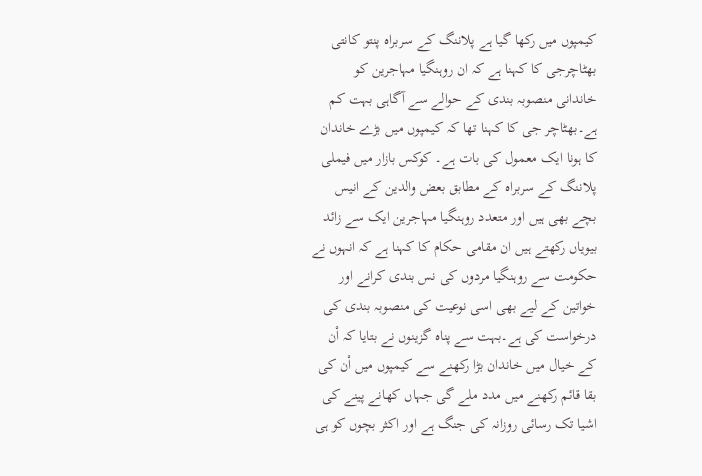کیمپوں میں رکھا گیا ہے پلاننگ کے سربراہ پنتو کانتی بھٹاچرجی کا کہنا ہے کہ ان روہنگیا مہاجرین کو خاندانی منصوبہ بندی کے حوالے سے آگاہی بہت کم ہے۔بھٹاچر جی کا کہنا تھا کہ کیمپوں میں بڑے خاندان کا ہونا ایک معمول کی بات ہے۔ کوکس بازار میں فیملی پلاننگ کے سربراہ کے مطابق بعض والدین کے انیس بچے بھی ہیں اور متعدد روہنگیا مہاجرین ایک سے زائد بیویاں رکھتے ہیں ان مقامی حکام کا کہنا ہے کہ انہوں نے حکومت سے روہنگیا مردوں کی نس بندی کرانے اور خواتین کے لیے بھی اسی نوعیت کی منصوبہ بندی کی درخواست کی ہے۔بہت سے پناہ گزینوں نے بتایا کہ اْن کے خیال میں خاندان بڑا رکھنے سے کیمپوں میں اْن کی بقا قائم رکھنے میں مدد ملے گی جہاں کھانے پینے کی اشیا تک رسائی روزانہ کی جنگ ہے اور اکثر بچوں کو ہی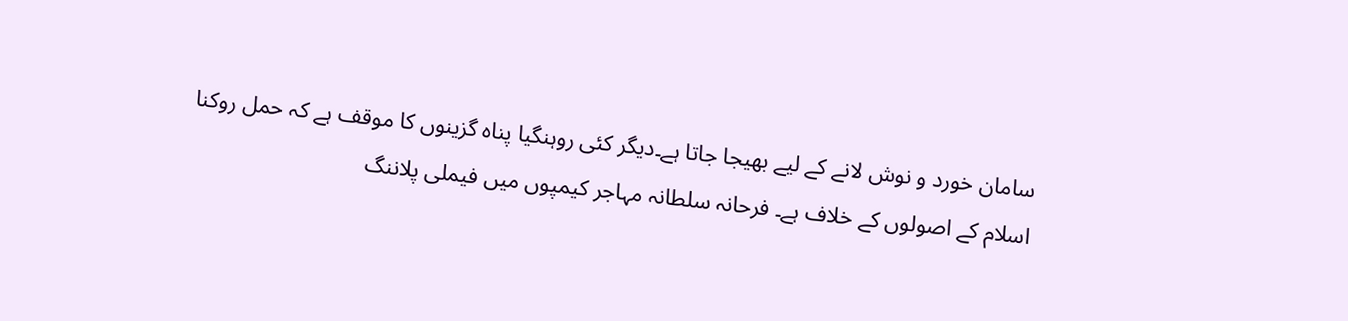سامان خورد و نوش لانے کے لیے بھیجا جاتا ہے۔دیگر کئی روہنگیا پناہ گزینوں کا موقف ہے کہ حمل روکنا اسلام کے اصولوں کے خلاف ہے۔ فرحانہ سلطانہ مہاجر کیمپوں میں فیملی پلاننگ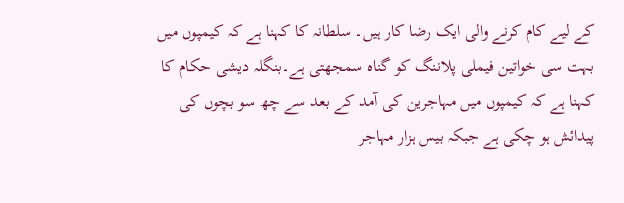کے لیے کام کرنے والی ایک رضا کار ہیں۔ سلطانہ کا کہنا ہے کہ کیمپوں میں بہت سی خواتین فیملی پلاننگ کو گناہ سمجھتی ہے۔بنگلہ دیشی حکام کا کہنا ہے کہ کیمپوں میں مہاجرین کی آمد کے بعد سے چھ سو بچوں کی پیدائش ہو چکی ہے جبکہ بیس ہزار مہاجر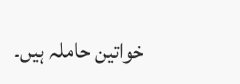خواتین حاملہ ہیں۔